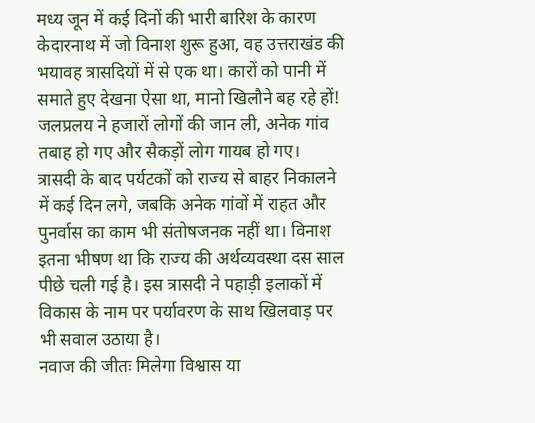मध्य जून में कई दिनों की भारी बारिश के कारण केदारनाथ में जो विनाश शुरू हुआ, वह उत्तराखंड की भयावह त्रासदियों में से एक था। कारों को पानी में समाते हुए देखना ऐसा था, मानो खिलौने बह रहे हों! जलप्रलय ने हजारों लोगों की जान ली, अनेक गांव तबाह हो गए और सैकड़ों लोग गायब हो गए।
त्रासदी के बाद पर्यटकों को राज्य से बाहर निकालने में कई दिन लगे, जबकि अनेक गांवों में राहत और पुनर्वास का काम भी संतोषजनक नहीं था। विनाश इतना भीषण था कि राज्य की अर्थव्यवस्था दस साल पीछे चली गई है। इस त्रासदी ने पहाड़ी इलाकों में विकास के नाम पर पर्यावरण के साथ खिलवाड़ पर भी सवाल उठाया है।
नवाज की जीतः मिलेगा विश्वास या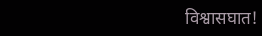विश्वासघात!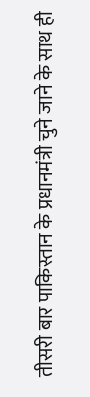तीसरी बार पाकिस्तान के प्रधानमंत्री चुने जाने के साथ ही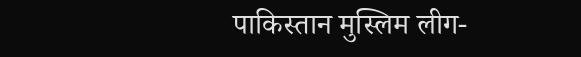पाकिस्तान मुस्लिम लीग-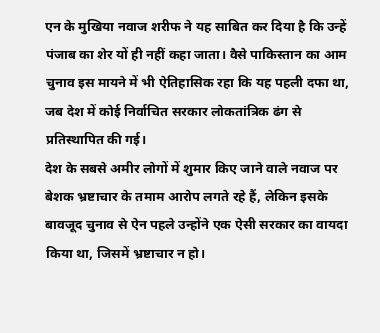एन के मुखिया नवाज शरीफ ने यह साबित कर दिया है कि उन्हें पंजाब का शेर यों ही नहीं कहा जाता। वैसे पाकिस्तान का आम चुनाव इस मायने में भी ऐतिहासिक रहा कि यह पहली दफा था, जब देश में कोई निर्वाचित सरकार लोकतांत्रिक ढंग से प्रतिस्थापित की गई।
देश के सबसे अमीर लोगों में शुमार किए जाने वाले नवाज पर बेशक भ्रष्टाचार के तमाम आरोप लगते रहे हैं, लेकिन इसके बावजूद चुनाव से ऐन पहले उन्होंने एक ऐसी सरकार का वायदा किया था, जिसमें भ्रष्टाचार न हो।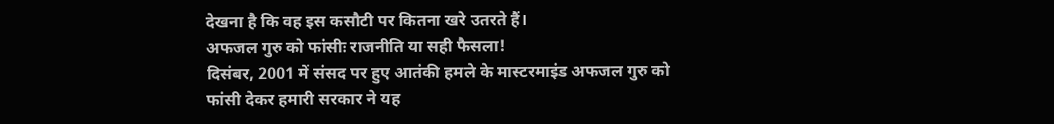देखना है कि वह इस कसौटी पर कितना खरे उतरते हैं।
अफजल गुरु को फांसीः राजनीति या सही फैसला!
दिसंबर, 2001 में संसद पर हुए आतंकी हमले के मास्टरमाइंड अफजल गुरु को फांसी देकर हमारी सरकार ने यह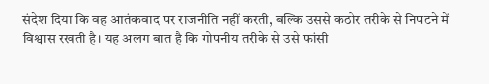संदेश दिया कि वह आतंकवाद पर राजनीति नहीं करती, बल्कि उससे कठोर तरीके से निपटने में विश्वास रखती है। यह अलग बात है कि गोपनीय तरीके से उसे फांसी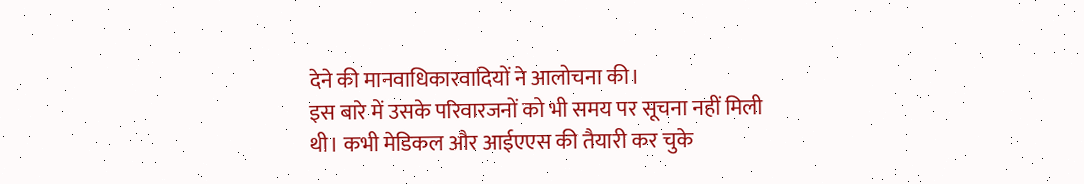देने की मानवाधिकारवादियों ने आलोचना की।
इस बारे में उसके परिवारजनों को भी समय पर सूचना नहीं मिली थी। कभी मेडिकल और आईएएस की तैयारी कर चुके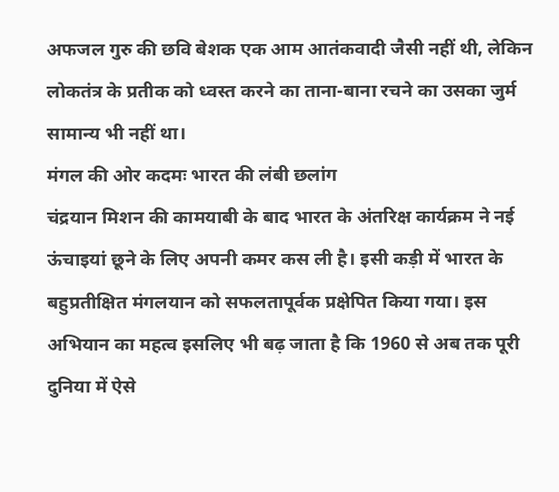अफजल गुरु की छवि बेशक एक आम आतंकवादी जैसी नहीं थी, लेकिन लोकतंत्र के प्रतीक को ध्वस्त करने का ताना-बाना रचने का उसका जुर्म सामान्य भी नहीं था।
मंगल की ओर कदमः भारत की लंबी छलांग
चंद्रयान मिशन की कामयाबी के बाद भारत के अंतरिक्ष कार्यक्रम ने नई ऊंचाइयां छूने के लिए अपनी कमर कस ली है। इसी कड़ी में भारत के बहुप्रतीक्षित मंगलयान को सफलतापूर्वक प्रक्षेपित किया गया। इस अभियान का महत्व इसलिए भी बढ़ जाता है कि 1960 से अब तक पूरी दुनिया में ऐसे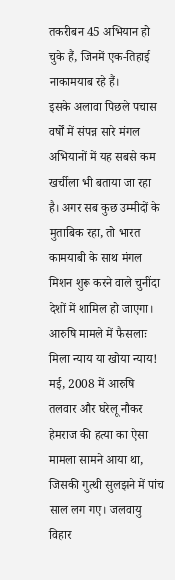तकरीबन 45 अभियान हो चुके हैं, जिनमें एक-तिहाई नाकामयाब रहे हैं।
इसके अलावा पिछले पचास वर्षों में संपन्न सारे मंगल अभियानों में यह सबसे कम खर्चीला भी बताया जा रहा है। अगर सब कुछ उम्मीदों के मुताबिक रहा, तो भारत कामयाबी के साथ मंगल मिशन शुरू करने वाले चुनींदा देशों में शामिल हो जाएगा।
आरुषि मामले में फैसलाः मिला न्याय या खोया न्याय!
मई, 2008 में आरुषि तलवार और घरेलू नौकर हेमराज की हत्या का ऐसा मामला सामने आया था, जिसकी गुत्थी सुलझने में पांच साल लग गए। जलवायु विहार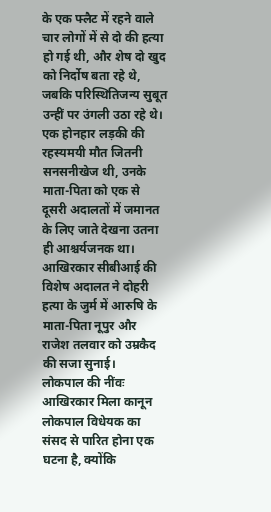के एक फ्लैट में रहने वाले चार लोगों में से दो की हत्या हो गई थी, और शेष दो खुद को निर्दोष बता रहे थे, जबकि परिस्थितिजन्य सुबूत उन्हीं पर उंगली उठा रहे थे।
एक होनहार लड़की की रहस्यमयी मौत जितनी सनसनीखेज थी, उनके माता-पिता को एक से दूसरी अदालतों में जमानत के लिए जाते देखना उतना ही आश्चर्यजनक था। आखिरकार सीबीआई की विशेष अदालत ने दोहरी हत्या के जुर्म में आरुषि के माता-पिता नूपुर और राजेश तलवार को उम्रकैद की सजा सुनाई।
लोकपाल की नींवः आखिरकार मिला कानून
लोकपाल विधेयक का संसद से पारित होना एक घटना है, क्योंकि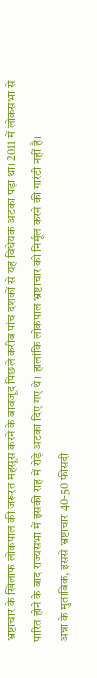भ्रष्टाचार के खिलाफ लोकपाल की जरूरत महसूस करने के बावजूद पिछले करीब पांच दशकों से यह विधेयक अटका पड़ा था। 2011 में लोकसभा से पारित होने के बाद राज्यसभा में इसकी राह में रोड़े अटका दिए गए थे। हालांकि लोकपाल भ्रष्टाचार को निर्मूल करने की गारंटी नहीं है।
अन्ना के मुताबिक, इससे भ्रष्टाचार 40-50 फीसदी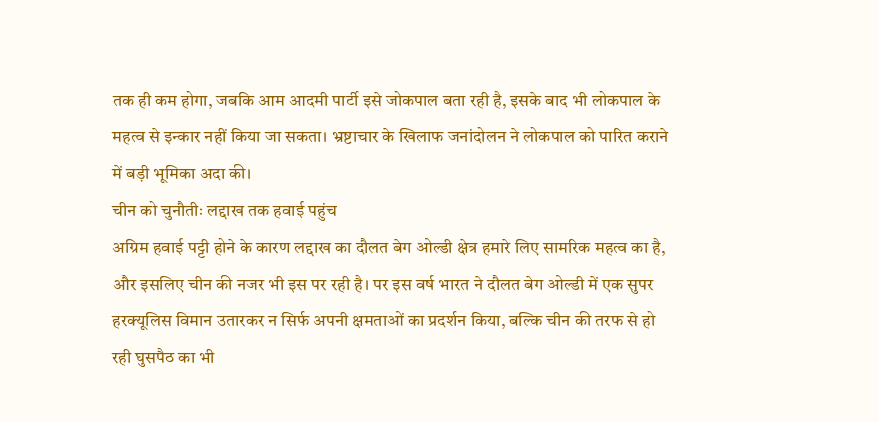तक ही कम होगा, जबकि आम आदमी पार्टी इसे जोकपाल बता रही है, इसके बाद भी लोकपाल के महत्व से इन्कार नहीं किया जा सकता। भ्रष्टाचार के खिलाफ जनांदोलन ने लोकपाल को पारित कराने में बड़ी भूमिका अदा की।
चीन को चुनौतीः लद्दाख तक हवाई पहुंच
अग्रिम हवाई पट्टी होने के कारण लद्दाख का दौलत बेग ओल्डी क्षेत्र हमारे लिए सामरिक महत्व का है, और इसलिए चीन की नजर भी इस पर रही है। पर इस वर्ष भारत ने दौलत बेग ओल्डी में एक सुपर हरक्यूलिस विमान उतारकर न सिर्फ अपनी क्षमताओं का प्रदर्शन किया, बल्कि चीन की तरफ से हो रही घुसपैठ का भी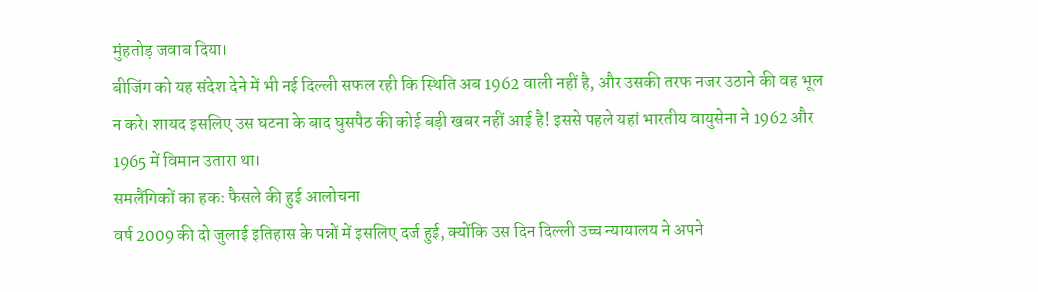मुंहतोड़ जवाब दिया।
बीजिंग को यह संदेश देने में भी नई दिल्ली सफल रही कि स्थिति अब 1962 वाली नहीं है, और उसकी तरफ नजर उठाने की वह भूल न करे। शायद इसलिए उस घटना के बाद घुसपैठ की कोई बड़ी खबर नहीं आई है! इससे पहले यहां भारतीय वायुसेना ने 1962 और 1965 में विमान उतारा था।
समलैंगिकों का हकः फैसले की हुई आलोचना
वर्ष 2009 की दो जुलाई इतिहास के पन्नों में इसलिए दर्ज हुई, क्योंकि उस दिन दिल्ली उच्च न्यायालय ने अपने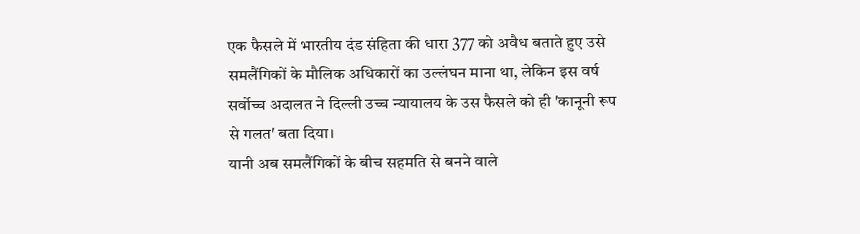एक फैसले में भारतीय दंड संहिता की धारा 377 को अवैध बताते हुए उसे समलैंगिकों के मौलिक अधिकारों का उल्लंघन माना था, लेकिन इस वर्ष सर्वोच्च अदालत ने दिल्ली उच्च न्यायालय के उस फैसले को ही ′कानूनी रूप से गलत′ बता दिया।
यानी अब समलैंगिकों के बीच सहमति से बनने वाले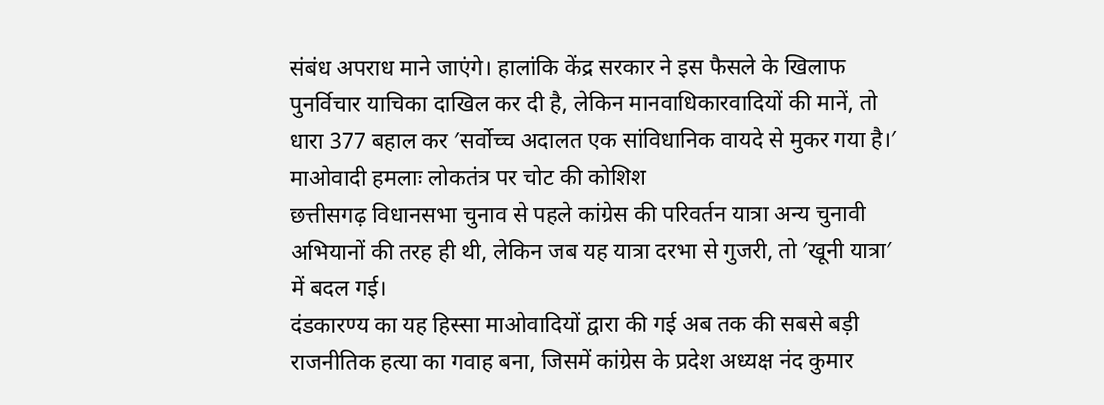संबंध अपराध माने जाएंगे। हालांकि केंद्र सरकार ने इस फैसले के खिलाफ पुनर्विचार याचिका दाखिल कर दी है, लेकिन मानवाधिकारवादियों की मानें, तो धारा 377 बहाल कर ′सर्वोच्च अदालत एक सांविधानिक वायदे से मुकर गया है।′
माओवादी हमलाः लोकतंत्र पर चोट की कोशिश
छत्तीसगढ़ विधानसभा चुनाव से पहले कांग्रेस की परिवर्तन यात्रा अन्य चुनावी अभियानों की तरह ही थी, लेकिन जब यह यात्रा दरभा से गुजरी, तो ′खूनी यात्रा′ में बदल गई।
दंडकारण्य का यह हिस्सा माओवादियों द्वारा की गई अब तक की सबसे बड़ी राजनीतिक हत्या का गवाह बना, जिसमें कांग्रेस के प्रदेश अध्यक्ष नंद कुमार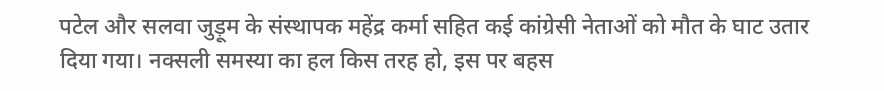पटेल और सलवा जुड़ूम के संस्थापक महेंद्र कर्मा सहित कई कांग्रेसी नेताओं को मौत के घाट उतार दिया गया। नक्सली समस्या का हल किस तरह हो, इस पर बहस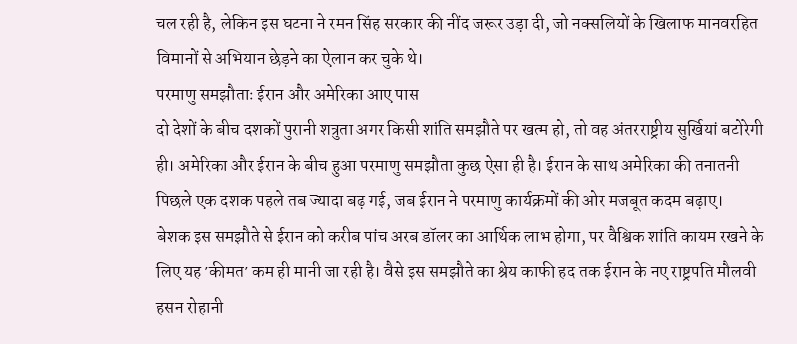चल रही है, लेकिन इस घटना ने रमन सिंह सरकार की नींद जरूर उड़ा दी, जो नक्सलियों के खिलाफ मानवरहित विमानों से अभियान छेड़ने का ऐलान कर चुके थे।
परमाणु समझौताः ईरान और अमेरिका आए पास
दो देशों के बीच दशकों पुरानी शत्रुता अगर किसी शांति समझौते पर खत्म हो, तो वह अंतरराष्ट्रीय सुर्खियां बटोरेगी ही। अमेरिका और ईरान के बीच हुआ परमाणु समझौता कुछ ऐसा ही है। ईरान के साथ अमेरिका की तनातनी पिछले एक दशक पहले तब ज्यादा बढ़ गई, जब ईरान ने परमाणु कार्यक्रमों की ओर मजबूत कदम बढ़ाए।
बेशक इस समझौते से ईरान को करीब पांच अरब डॉलर का आर्थिक लाभ होगा, पर वैश्विक शांति कायम रखने के लिए यह ′कीमत′ कम ही मानी जा रही है। वैसे इस समझौते का श्रेय काफी हद तक ईरान के नए राष्ट्रपति मौलवी हसन रोहानी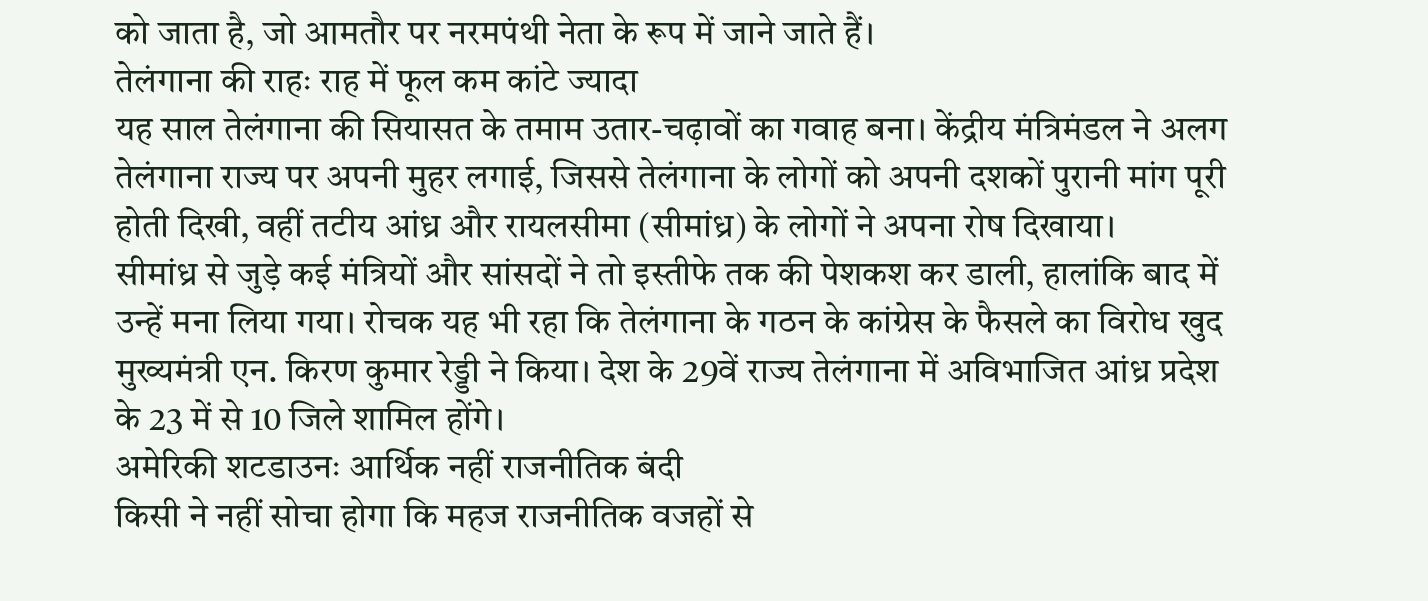को जाता है, जो आमतौर पर नरमपंथी नेता के रूप में जाने जाते हैं।
तेलंगाना की राहः राह में फूल कम कांटे ज्यादा
यह साल तेलंगाना की सियासत के तमाम उतार-चढ़ावों का गवाह बना। केंद्रीय मंत्रिमंडल ने अलग तेलंगाना राज्य पर अपनी मुहर लगाई, जिससे तेलंगाना के लोगों को अपनी दशकों पुरानी मांग पूरी होती दिखी, वहीं तटीय आंध्र और रायलसीमा (सीमांध्र) के लोगों ने अपना रोष दिखाया।
सीमांध्र से जुड़े कई मंत्रियों और सांसदों ने तो इस्तीफे तक की पेशकश कर डाली, हालांकि बाद में उन्हें मना लिया गया। रोचक यह भी रहा कि तेलंगाना के गठन के कांग्रेस के फैसले का विरोध खुद मुख्यमंत्री एन. किरण कुमार रेड्डी ने किया। देश के 29वें राज्य तेलंगाना में अविभाजित आंध्र प्रदेश के 23 में से 10 जिले शामिल होंगे।
अमेरिकी शटडाउनः आर्थिक नहीं राजनीतिक बंदी
किसी ने नहीं सोचा होगा कि महज राजनीतिक वजहों से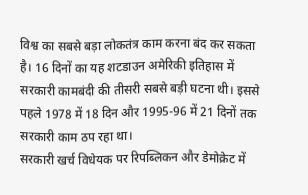विश्व का सबसे बड़ा लोकतंत्र काम करना बंद कर सकता है। 16 दिनों का यह शटडाउन अमेरिकी इतिहास में सरकारी कामबंदी की तीसरी सबसे बड़ी घटना थी। इससे पहले 1978 में 18 दिन और 1995-96 में 21 दिनों तक सरकारी काम ठप रहा था।
सरकारी खर्च विधेयक पर रिपब्लिकन और डेमोक्रेट में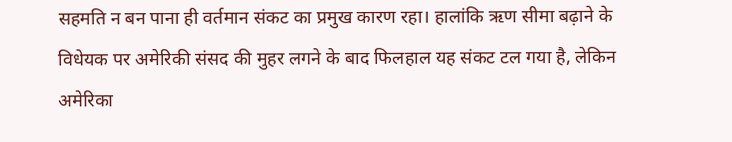सहमति न बन पाना ही वर्तमान संकट का प्रमुख कारण रहा। हालांकि ऋण सीमा बढ़ाने के विधेयक पर अमेरिकी संसद की मुहर लगने के बाद फिलहाल यह संकट टल गया है, लेकिन अमेरिका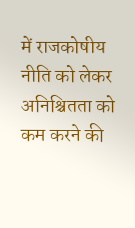में राजकोषीय नीति को लेकर अनिश्चितता को कम करने की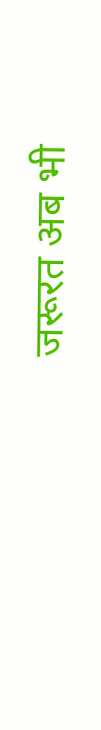जरूरत अब भी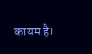कायम है।